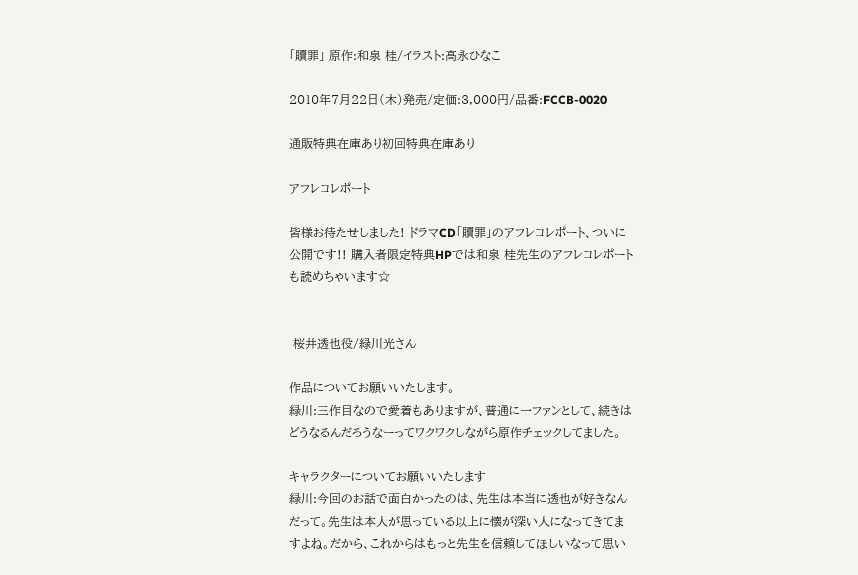「贖罪」 原作:和泉 桂/イラスト:高永ひなこ

2010年7月22日(木)発売/定価:3,000円/品番:FCCB-0020

通販特典在庫あり初回特典在庫あり

アフレコレポート

皆様お待たせしました! ドラマCD「贖罪」のアフレコレポート、ついに公開です!! 購入者限定特典HPでは和泉 桂先生のアフレコレポートも読めちゃいます☆


 桜井透也役/緑川光さん

作品についてお願いいたします。
緑川:三作目なので愛着もありますが、普通に一ファンとして、続きはどうなるんだろうなーってワクワクしながら原作チェックしてました。

キャラクターについてお願いいたします
緑川:今回のお話で面白かったのは、先生は本当に透也が好きなんだって。先生は本人が思っている以上に懐が深い人になってきてますよね。だから、これからはもっと先生を信頼してほしいなって思い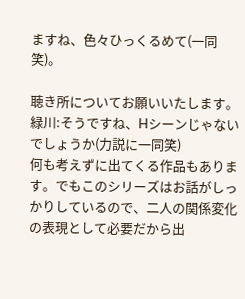ますね、色々ひっくるめて(一同笑)。

聴き所についてお願いいたします。
緑川:そうですね、Hシーンじゃないでしょうか(力説に一同笑)
何も考えずに出てくる作品もあります。でもこのシリーズはお話がしっかりしているので、二人の関係変化の表現として必要だから出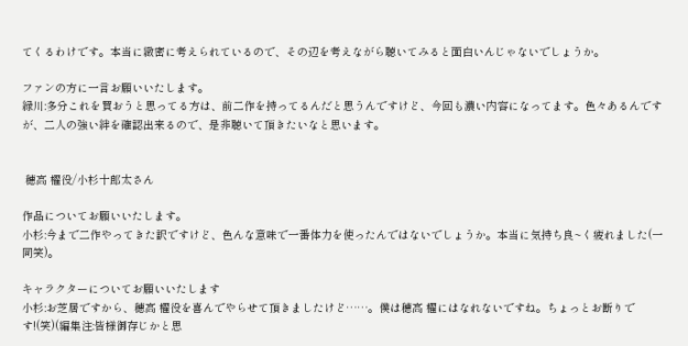てくるわけです。本当に緻密に考えられているので、その辺を考えながら聴いてみると面白いんじゃないでしょうか。

ファンの方に一言お願いいたします。
緑川:多分これを買おうと思ってる方は、前二作を持ってるんだと思うんですけど、今回も濃い内容になってます。色々あるんですが、二人の強い絆を確認出来るので、是非聴いて頂きたいなと思います。


 穂高 櫂役/小杉十郎太さん

作品についてお願いいたします。
小杉:今まで二作やってきた訳ですけど、色んな意味で一番体力を使ったんではないでしょうか。本当に気持ち良~く疲れました(一同笑)。

キャラクターについてお願いいたします
小杉:お芝居ですから、穂高 櫂役を喜んでやらせて頂きましたけど……。僕は穂高 櫂にはなれないですね。ちょっとお断りです!(笑)(編集注:皆様御存じかと思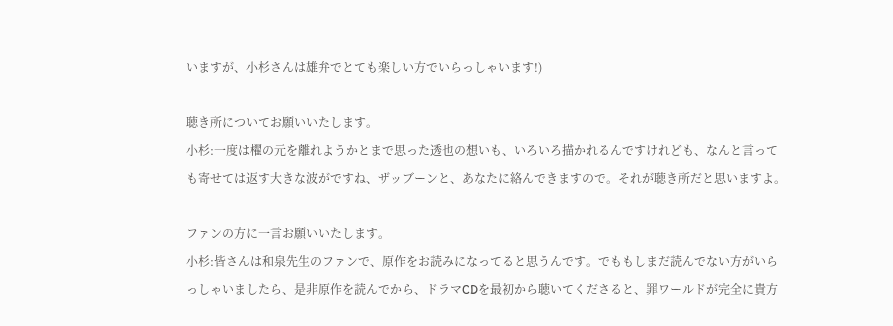いますが、小杉さんは雄弁でとても楽しい方でいらっしゃいます!)

聴き所についてお願いいたします。
小杉:一度は櫂の元を離れようかとまで思った透也の想いも、いろいろ描かれるんですけれども、なんと言っても寄せては返す大きな波がですね、ザッブーンと、あなたに絡んできますので。それが聴き所だと思いますよ。

ファンの方に一言お願いいたします。
小杉:皆さんは和泉先生のファンで、原作をお読みになってると思うんです。でももしまだ読んでない方がいらっしゃいましたら、是非原作を読んでから、ドラマCDを最初から聴いてくださると、罪ワールドが完全に貴方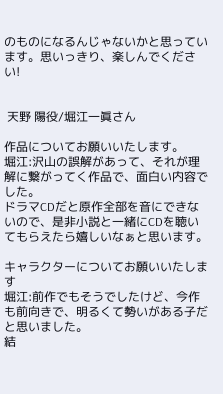のものになるんじゃないかと思っています。思いっきり、楽しんでください!


 天野 陽役/堀江一眞さん

作品についてお願いいたします。
堀江:沢山の誤解があって、それが理解に繋がってく作品で、面白い内容でした。
ドラマCDだと原作全部を音にできないので、是非小説と一緒にCDを聴いてもらえたら嬉しいなぁと思います。

キャラクターについてお願いいたします
堀江:前作でもそうでしたけど、今作も前向きで、明るくて勢いがある子だと思いました。
結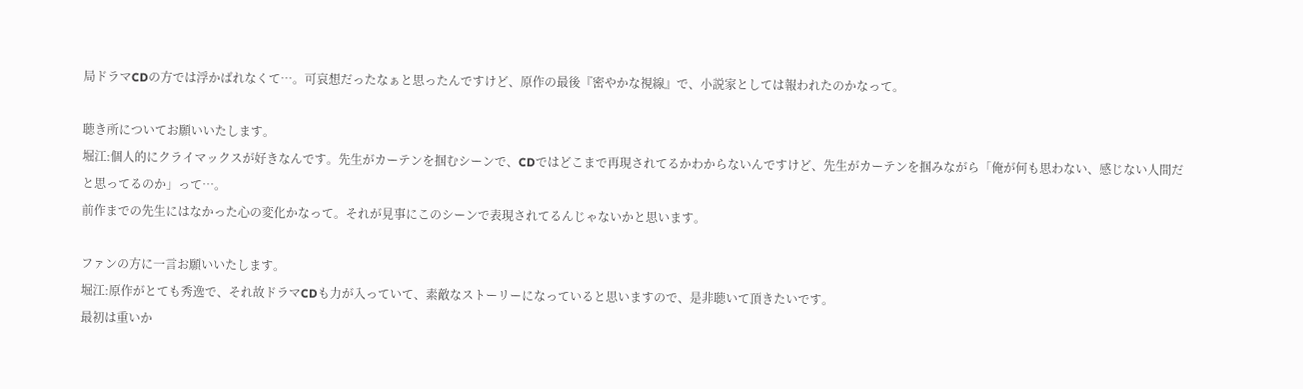局ドラマCDの方では浮かばれなくて…。可哀想だったなぁと思ったんですけど、原作の最後『密やかな視線』で、小説家としては報われたのかなって。

聴き所についてお願いいたします。
堀江:個人的にクライマックスが好きなんです。先生がカーテンを掴むシーンで、CDではどこまで再現されてるかわからないんですけど、先生がカーテンを掴みながら「俺が何も思わない、感じない人間だと思ってるのか」って…。
前作までの先生にはなかった心の変化かなって。それが見事にこのシーンで表現されてるんじゃないかと思います。

ファンの方に一言お願いいたします。
堀江:原作がとても秀逸で、それ故ドラマCDも力が入っていて、素敵なストーリーになっていると思いますので、是非聴いて頂きたいです。
最初は重いか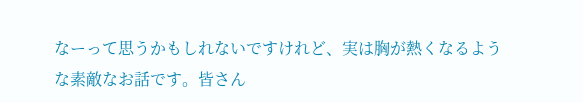なーって思うかもしれないですけれど、実は胸が熱くなるような素敵なお話です。皆さん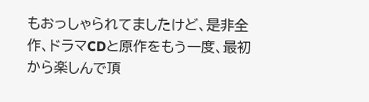もおっしゃられてましたけど、是非全作、ドラマCDと原作をもう一度、最初から楽しんで頂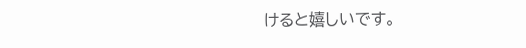けると嬉しいです。